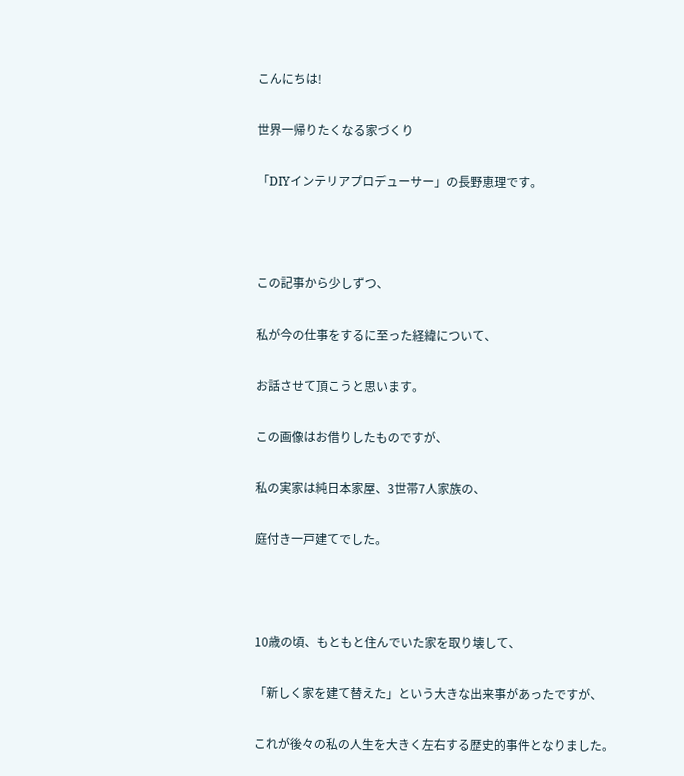こんにちは!

世界一帰りたくなる家づくり

「DIYインテリアプロデューサー」の長野恵理です。



この記事から少しずつ、

私が今の仕事をするに至った経緯について、

お話させて頂こうと思います。

この画像はお借りしたものですが、

私の実家は純日本家屋、3世帯7人家族の、

庭付き一戸建てでした。



10歳の頃、もともと住んでいた家を取り壊して、

「新しく家を建て替えた」という大きな出来事があったですが、

これが後々の私の人生を大きく左右する歴史的事件となりました。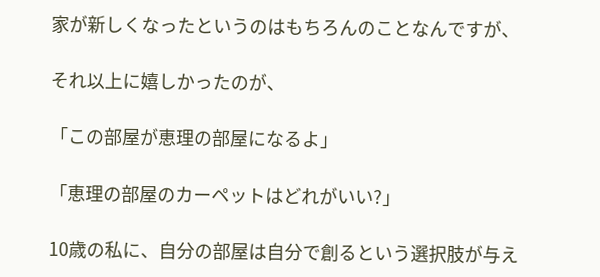家が新しくなったというのはもちろんのことなんですが、

それ以上に嬉しかったのが、

「この部屋が恵理の部屋になるよ」

「恵理の部屋のカーペットはどれがいい?」

10歳の私に、自分の部屋は自分で創るという選択肢が与え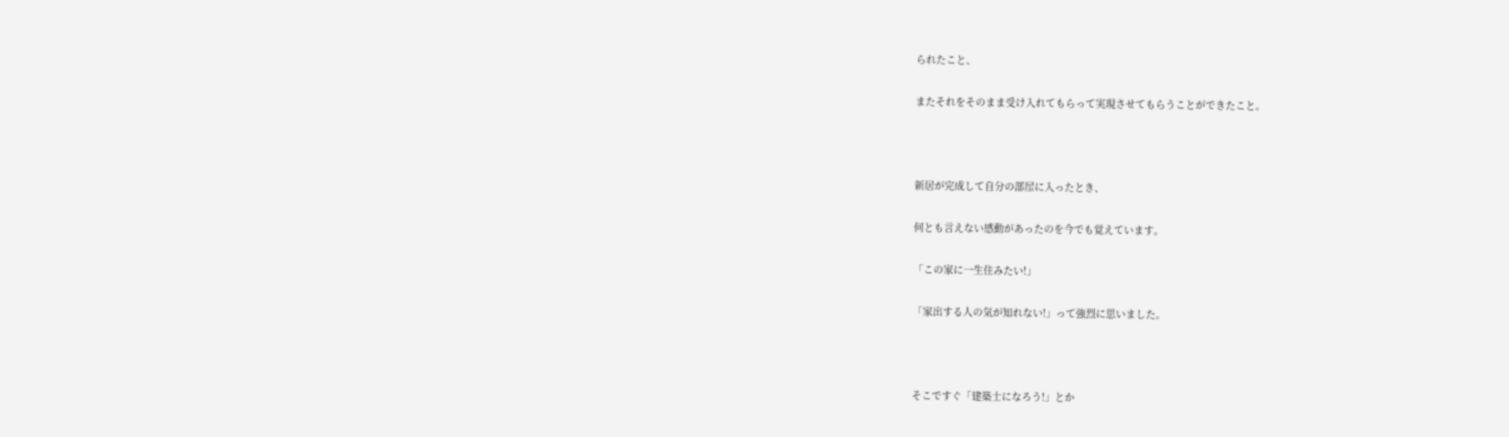られたこと、

またそれをそのまま受け入れてもらって実現させてもらうことができたこと。



新居が完成して自分の部屋に入ったとき、

何とも言えない感動があったのを今でも覚えています。

「この家に一生住みたい!」

「家出する人の気が知れない!」って強烈に思いました。



そこですぐ「建築士になろう!」とか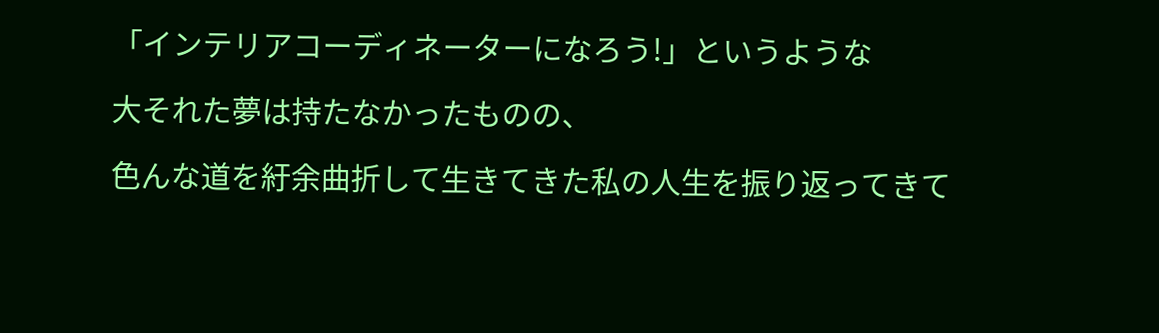「インテリアコーディネーターになろう!」というような

大それた夢は持たなかったものの、

色んな道を紆余曲折して生きてきた私の人生を振り返ってきて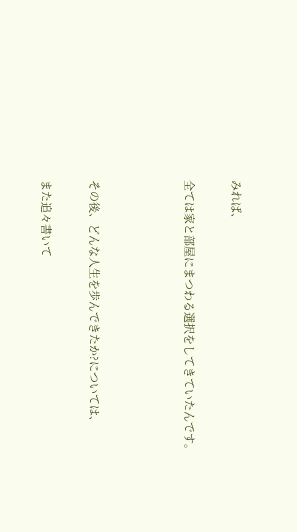みれば、

全ては家と部屋にまつわる選択をしてきていたんです。



その後、どんな人生を歩んできたか?については、

また追々書いて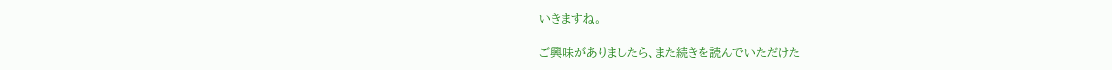いきますね。

ご興味がありましたら、また続きを読んでいただけた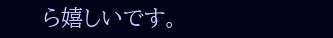ら嬉しいです。